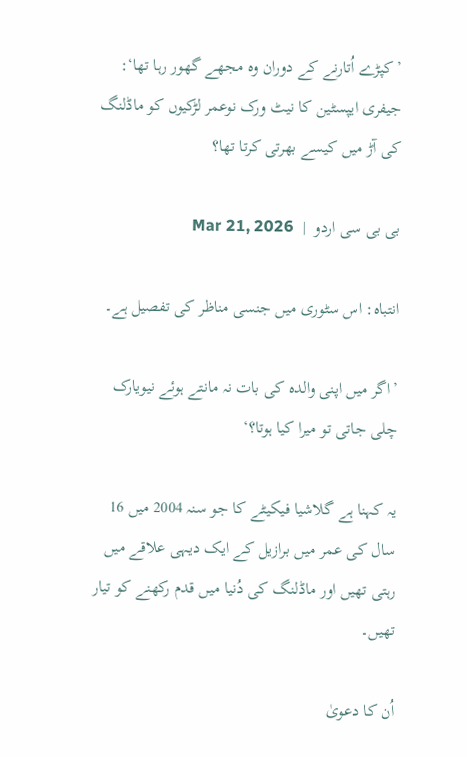’کپڑے اُتارنے کے دوران وہ مجھے گھور رہا تھا‘: جیفری ایپسٹین کا نیٹ ورک نوعمر لڑکیوں کو ماڈلنگ کی آڑ میں کیسے بھرتی کرتا تھا؟

بی بی سی اردو  |  Mar 21, 2026

انتباہ: اس سٹوری میں جنسی مناظر کی تفصیل ہے۔

’اگر میں اپنی والدہ کی بات نہ مانتے ہوئے نیویارک چلی جاتی تو میرا کیا ہوتا؟‘

یہ کہنا ہے گلاشیا فیکیٹے کا جو سنہ 2004 میں 16 سال کی عمر میں برازیل کے ایک دیہی علاقے میں رہتی تھیں اور ماڈلنگ کی دُنیا میں قدم رکھنے کو تیار تھیں۔

اُن کا دعویٰ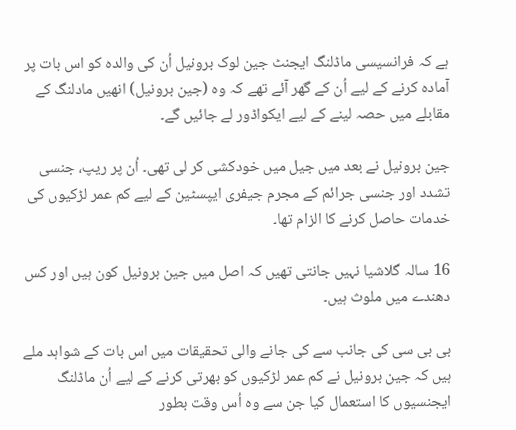ہے کہ فرانسیسی ماڈلنگ ایجنٹ جین لوک برونیل اُن کی والدہ کو اس بات پر آمادہ کرنے کے لیے اُن کے گھر آئے تھے کہ وہ (جین برونیل) انھیں مادلنگ کے مقابلے میں حصہ لینے کے لیے ایکواڈور لے جائیں گے۔

جین برونیل نے بعد میں جیل میں خودکشی کر لی تھی۔ اُن پر ریپ، جنسی تشدد اور جنسی جرائم کے مجرم جیفری ایپسٹین کے لیے کم عمر لڑکیوں کی خدمات حاصل کرنے کا الزام تھا۔

16 سالہ گلاشیا نہیں جانتی تھیں کہ اصل میں جین برونیل کون ہیں اور کس دھندے میں ملوث ہیں۔

بی بی سی کی جانب سے کی جانے والی تحقیقات میں اس بات کے شواہد ملے ہیں کہ جین برونیل نے کم عمر لڑکیوں کو بھرتی کرنے کے لیے اُن ماڈلنگ ایجنسیوں کا استعمال کیا جن سے وہ اُس وقت بطور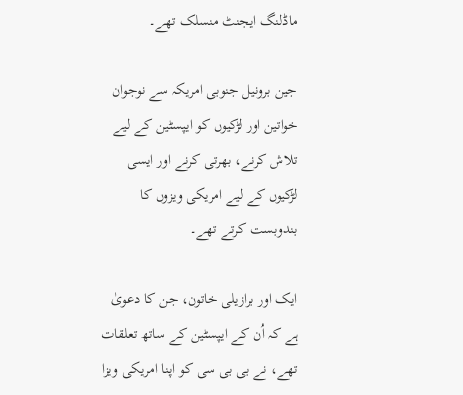ماڈلنگ ایجنٹ منسلک تھے۔

جین برونیل جنوبی امریکہ سے نوجوان خواتین اور لڑکیوں کو ایپسٹین کے لیے تلاش کرنے، بھرتی کرنے اور ایسی لڑکیوں کے لیے امریکی ویزوں کا بندوبست کرتے تھے۔

ایک اور برازیلی خاتون، جن کا دعویٰ ہے کہ اُن کے ایپسٹین کے ساتھ تعلقات تھے، نے بی بی سی کو اپنا امریکی ویزا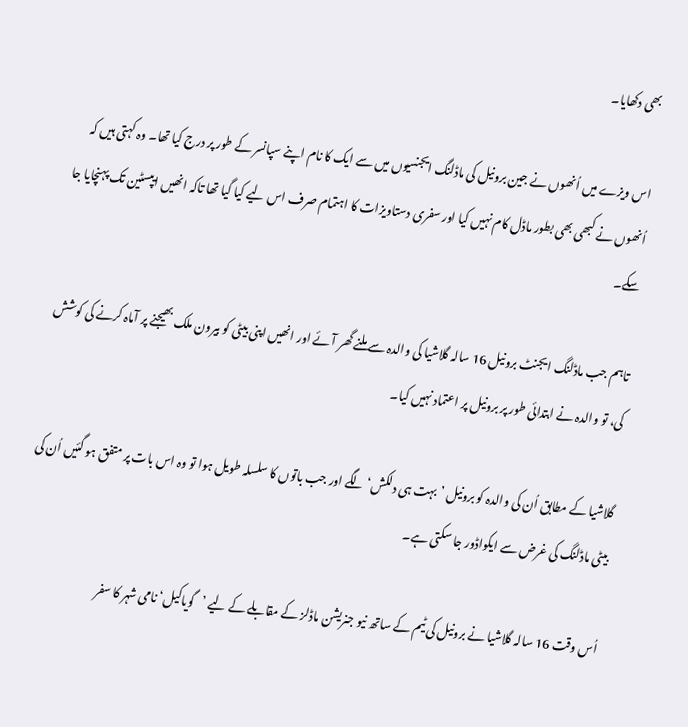بھی دکھایا۔

اس ویزے میں اُنھوں نے جین برونیل کی ماڈلنگ ایجنسیوں میں سے ایک کا نام اپنے سپانسر کے طور پر درج کیا تھا۔ وہ کہتی ہیں کہ اُنھوں نے کبھی بھی بطور ماڈل کام نہیں کیا اور سفری دستاویزات کا اہتمام صرف اس لیے کیا گیا تھا تاکہ انھیں ایپسٹین تک پہنچایا جا سکے۔

تاہم جب ماڈلنگ ایجنٹ برونیل 16 سالہ گلاشیا کی والدہ سے ملنے گھر آئے اور انھیں اپنی بیٹی کو بیرون ملک بھیجنے پر آماہ کرنے کی کوشش کی، تو والدہ نے ابتدائی طور پر برونیل پر اعتماد نہیں کیا۔

گلاشیا کے مطابق اُن کی والدہ کو برونیل ’بہت ہی دلکش‘ لگے اور جب باتوں کا سلسلہ طویل ہوا تو وہ اس بات پر متفق ہو گئیں اُن کی بیٹی ماڈلنگ کی غرض سے ایکواڈور جا سکتی ہے۔

اُس وقت 16 سالہ گلاشیا نے برونیل کی ٹیم کے ساتھ نیو جنریشن ماڈلز کے مقابلے کے لیے ’گویاکیل‘ نامی شہر کا سفر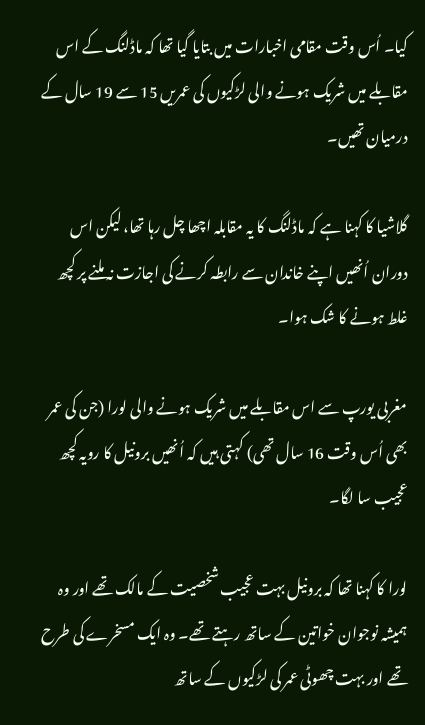کیا۔ اُس وقت مقامی اخبارات میں بتایا گیا تھا کہ ماڈلنگ کے اس مقابلے میں شریک ہونے والی لڑکیوں کی عمریں 15 سے 19 سال کے درمیان تھیں۔

گلاشیا کا کہنا ہے کہ ماڈلنگ کا یہ مقابلہ اچھا چل رہا تھا، لیکن اس دوران اُنھیں اپنے خاندان سے رابطہ کرنے کی اجازت نہ ملنے پر کچھ غلط ہونے کا شک ہوا۔

مغربی یورپ سے اس مقابلے میں شریک ہونے والی لورا (جن کی عمر بھی اُس وقت 16 سال تھی) کہتی ہیں کہ اُنھیں برونیل کا رویہ کچھ عجیب سا لگا۔

لورا کا کہنا تھا کہ برونیل بہت عجیب شخصیت کے مالک تھے اور وہ ہمیشہ نوجوان خواتین کے ساتھ رہتے تھے۔ وہ ایک مسخرے کی طرح تھے اور بہت چھوٹی عمر کی لڑکیوں کے ساتھ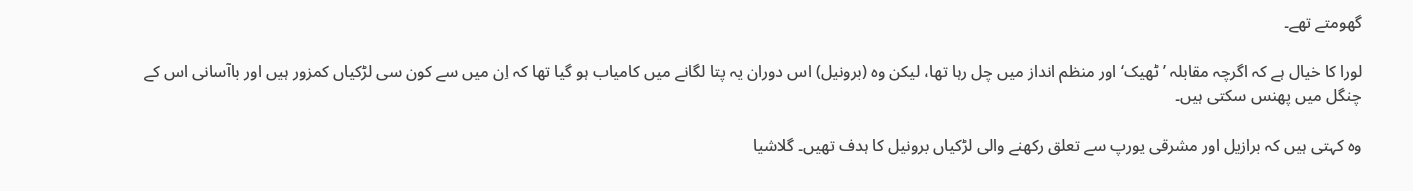گھومتے تھے۔

لورا کا خیال ہے کہ اگرچہ مقابلہ ’ٹھیک‘ اور منظم انداز میں چل رہا تھا، لیکن وہ (برونیل) اس دوران یہ پتا لگانے میں کامیاب ہو گیا تھا کہ اِن میں سے کون سی لڑکیاں کمزور ہیں اور باآسانی اس کے چنگل میں پھنس سکتی ہیں۔

وہ کہتی ہیں کہ برازیل اور مشرقی یورپ سے تعلق رکھنے والی لڑکیاں برونیل کا ہدف تھیں۔ گلاشیا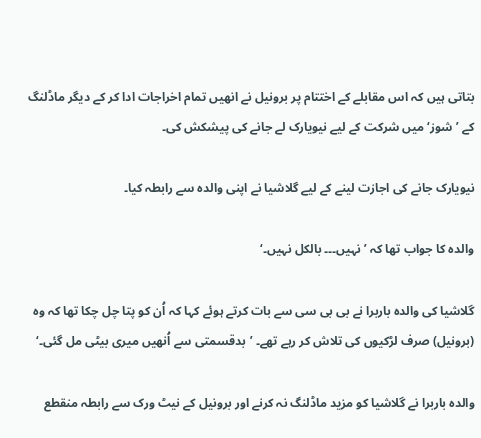بتاتی ہیں کہ اس مقابلے کے اختتام پر برونیل نے انھیں تمام اخراجات ادا کر کے دیگر ماڈلنگ کے ’شوز‘ میں شرکت کے لیے نیویارک لے جانے کی پیشکش کی۔

نیویارک جانے کی اجازت لینے کے لیے گلاشیا نے اپنی والدہ سے رابطہ کیا۔

والدہ کا جواب تھا کہ ’نہیں۔۔۔ بالکل نہیں۔‘

گلاشیا کی والدہ باربرا نے بی بی سی سے بات کرتے ہوئے کہا کہ اُن کو پتا چل چکا تھا کہ وہ (برونیل) صرف لڑکیوں کی تلاش کر رہے تھے۔ ’بدقسمتی سے اُنھیں میری بیٹی مل گئی۔‘

والدہ باربرا نے گلاشیا کو مزید ماڈلنگ نہ کرنے اور برونیل کے نیٹ ورک سے رابطہ منقطع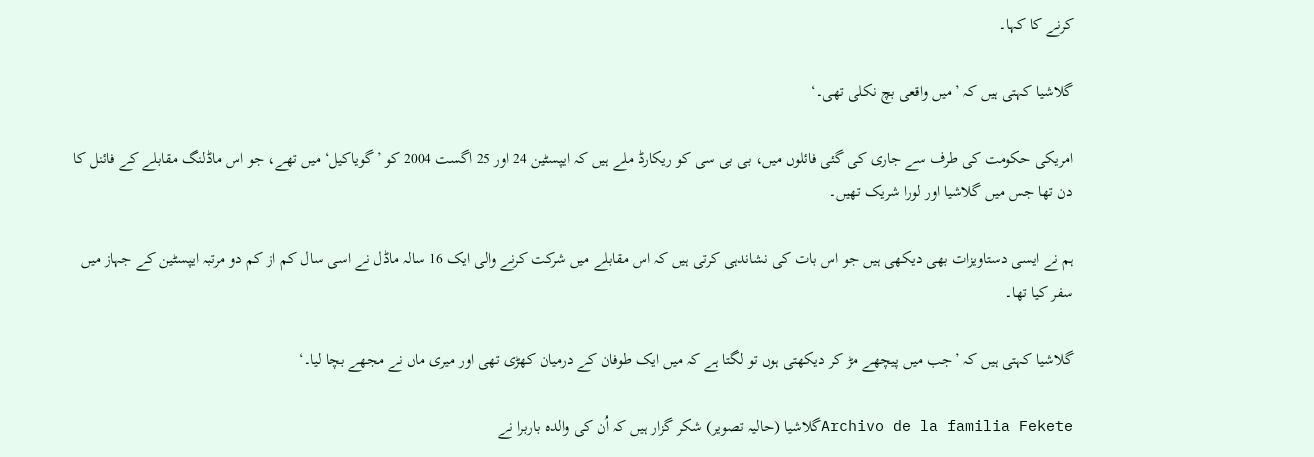کرنے کا کہا۔

گلاشیا کہتی ہیں کہ ’میں واقعی بچ نکلی تھی۔‘

امریکی حکومت کی طرف سے جاری کی گئی فائلوں میں، بی بی سی کو ریکارڈ ملے ہیں کہ ایپسٹین 24 اور 25 اگست 2004 کو ’گویاکیل‘ میں تھے، جو اس ماڈلنگ مقابلے کے فائنل کا دن تھا جس میں گلاشیا اور لورا شریک تھیں۔

ہم نے ایسی دستاویزات بھی دیکھی ہیں جو اس بات کی نشاندہی کرتی ہیں کہ اس مقابلے میں شرکت کرنے والی ایک 16 سالہ ماڈل نے اسی سال کم از کم دو مرتبہ ایپسٹین کے جہاز میں سفر کیا تھا۔

گلاشیا کہتی ہیں کہ ’جب میں پیچھے مڑ کر دیکھتی ہوں تو لگتا ہے کہ میں ایک طوفان کے درمیان کھڑی تھی اور میری ماں نے مجھے بچا لیا۔‘

Archivo de la familia Feketeگلاشیا (حالیہ تصویر) شکر گزار ہیں کہ اُن کی والدہ باربرا نے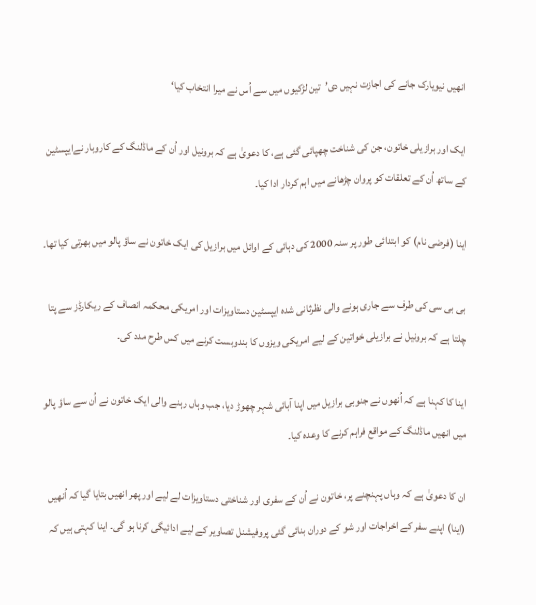انھیں نیویارک جانے کی اجازت نہیں دی’تین لڑکیوں میں سے اُس نے میرا انتخاب کیا‘

ایک اور برازیلی خاتون، جن کی شناخت چھپائی گئی ہے، کا دعویٰ ہے کہ برونیل اور اُن کے ماڈلنگ کے کاروبار نےایپسٹین کے ساتھ اُن کے تعلقات کو پروان چڑھانے میں اہم کردار ادا کیا۔

اینا (فرضی نام) کو ابتدائی طور پر سنہ 2000 کی دہائی کے اوائل میں برازیل کی ایک خاتون نے ساؤ پالو میں بھرتی کیا تھا۔

بی بی سی کی طرف سے جاری ہونے والی نظرثانی شدہ ایپسٹین دستاویزات اور امریکی محکمہ انصاف کے ریکارڈز سے پتا چلتا ہے کہ برونیل نے برازیلی خواتین کے لیے امریکی ویزوں کا بندوبست کرنے میں کس طرح مدد کی۔

اینا کا کہنا ہے کہ اُنھوں نے جنوبی برازیل میں اپنا آبائی شہر چھوڑ دیا، جب وہاں رہنے والی ایک خاتون نے اُن سے ساؤ پالو میں انھیں ماڈلنگ کے مواقع فراہم کرنے کا وعدہ کیا۔

ان کا دعویٰ ہے کہ وہاں پہنچنے پر، خاتون نے اُن کے سفری اور شناختی دستاویزات لے لیے اور پھر انھیں بتایا گیا کہ اُنھیں (اینا) اپنے سفر کے اخراجات اور شو کے دوران بنائی گئی پروفیشنل تصاویر کے لیے ادائیگی کرنا ہو گی۔ اینا کہتی ہیں کہ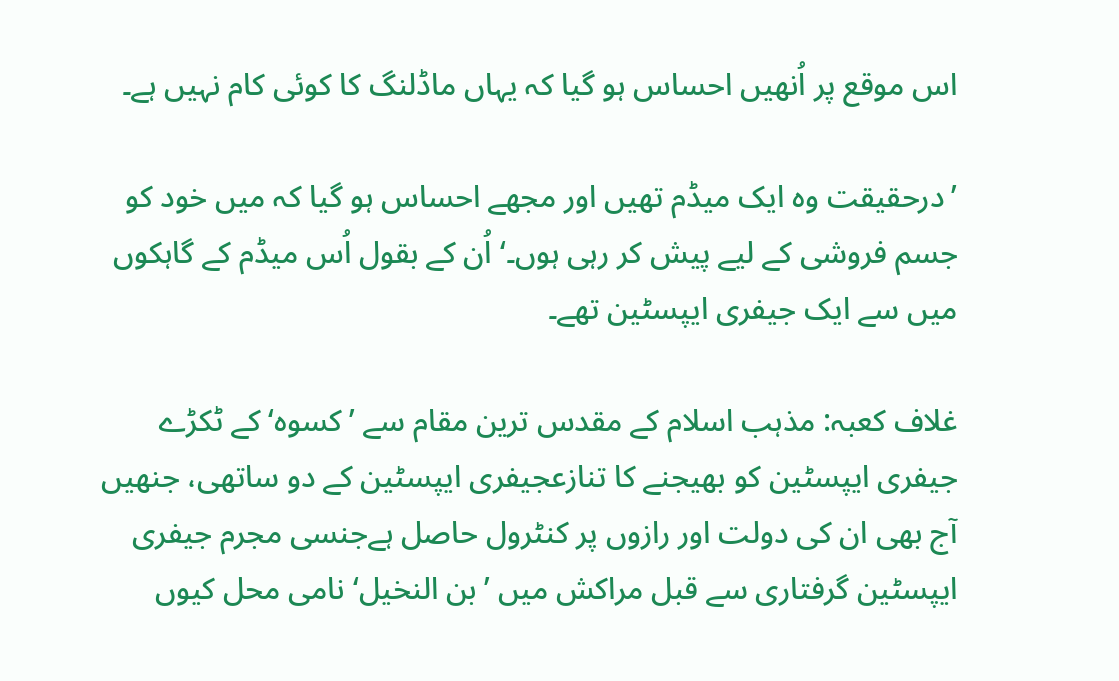اس موقع پر اُنھیں احساس ہو گیا کہ یہاں ماڈلنگ کا کوئی کام نہیں ہے۔

’درحقیقت وہ ایک میڈم تھیں اور مجھے احساس ہو گیا کہ میں خود کو جسم فروشی کے لیے پیش کر رہی ہوں۔‘ اُن کے بقول اُس میڈم کے گاہکوں میں سے ایک جیفری ایپسٹین تھے۔

غلاف کعبہ: مذہب اسلام کے مقدس ترین مقام سے ’کسوہ‘ کے ٹکڑے جیفری ایپسٹین کو بھیجنے کا تنازعجیفری ایپسٹین کے دو ساتھی، جنھیں آج بھی ان کی دولت اور رازوں پر کنٹرول حاصل ہےجنسی مجرم جیفری ایپسٹین گرفتاری سے قبل مراکش میں ’بن النخیل‘ نامی محل کیوں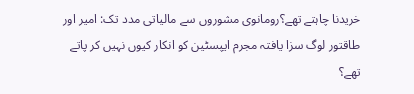خریدنا چاہتے تھے؟رومانوی مشوروں سے مالیاتی مدد تک: امیر اور طاقتور لوگ سزا یافتہ مجرم ایپسٹین کو انکار کیوں نہیں کر پاتے تھے؟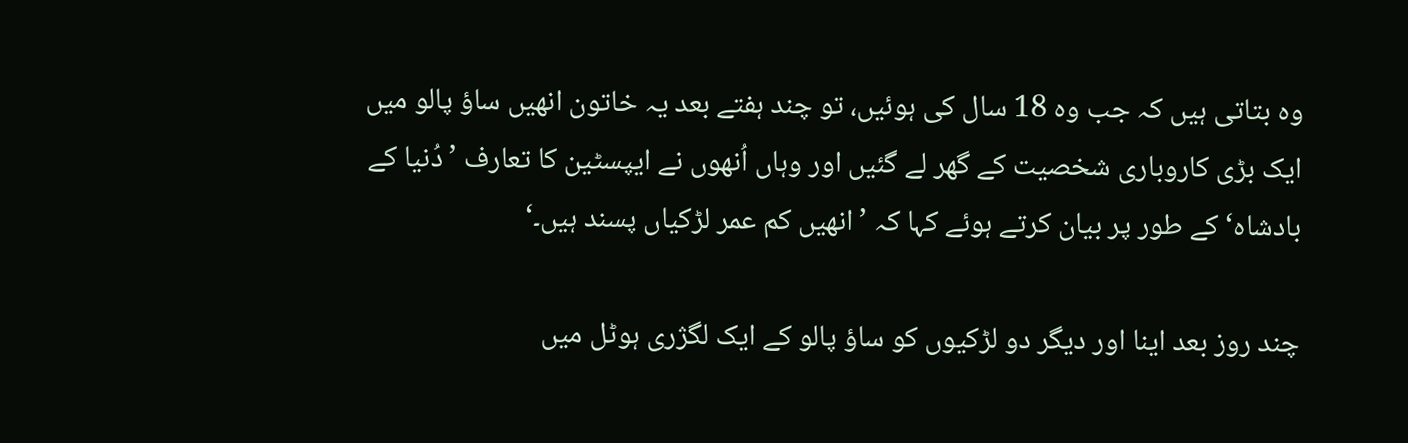وہ بتاتی ہیں کہ جب وہ 18 سال کی ہوئیں، تو چند ہفتے بعد یہ خاتون انھیں ساؤ پالو میں ایک بڑی کاروباری شخصیت کے گھر لے گئیں اور وہاں اُنھوں نے ایپسٹین کا تعارف ’دُنیا کے بادشاہ‘ کے طور پر بیان کرتے ہوئے کہا کہ ’انھیں کم عمر لڑکیاں پسند ہیں۔‘

چند روز بعد اینا اور دیگر دو لڑکیوں کو ساؤ پالو کے ایک لگژری ہوٹل میں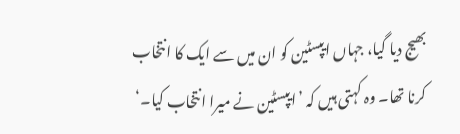بھیج دیا گیا، جہاں ایپسٹین کو ان میں سے ایک کا انتخاب کرنا تھا۔ وہ کہتی ہیں کہ ’ایپسٹین نے میرا انتخاب کیا۔‘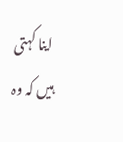اینا کہتی ہیں کہ وہ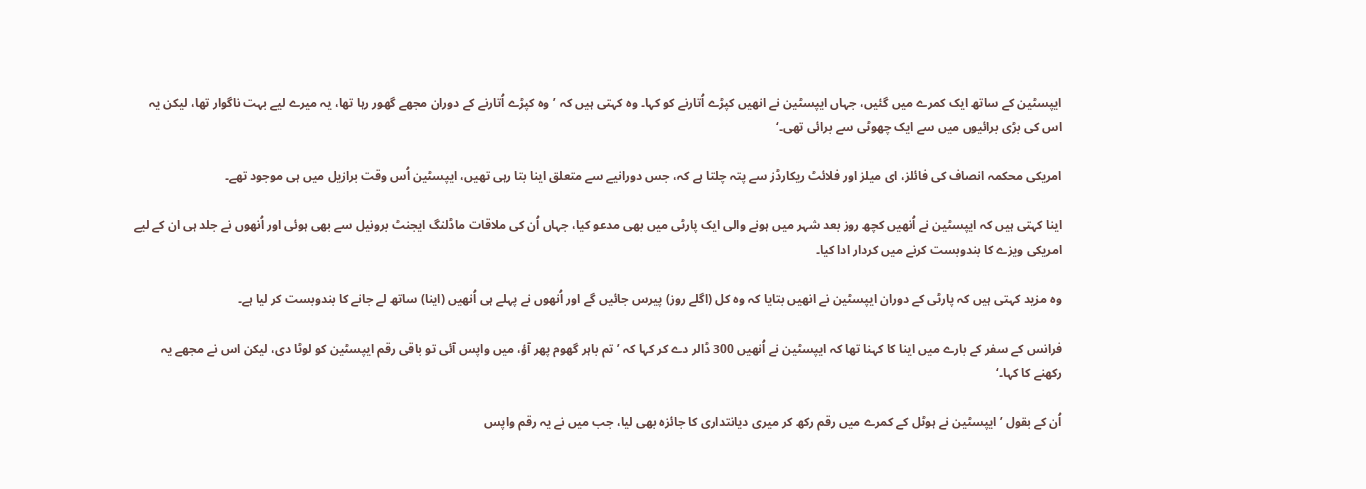ایپسٹین کے ساتھ ایک کمرے میں گئیں، جہاں ایپسٹین نے انھیں کپڑے اُتارنے کو کہا۔ وہ کہتی ہیں کہ ’وہ کپڑے اُتارنے کے دوران مجھے گھور رہا تھا، یہ میرے لیے بہت ناگوار تھا، لیکن یہ اس کی بڑی برائیوں میں سے ایک چھوٹی سے برائی تھی۔‘

امریکی محکمہ انصاف کی فائلز، ای میلز اور فلائٹ ریکارڈز سے پتہ چلتا ہے کہ، جس دورانیے سے متعلق اینا بتا رہی تھیں، ایپسٹین اُس وقت برازیل میں ہی موجود تھے۔

اینا کہتی ہیں کہ ایپسٹین نے اُنھیں کچھ روز بعد شہر میں ہونے والی ایک پارٹی میں بھی مدعو کیا، جہاں اُن کی ملاقات ماڈلنگ ایجنٹ برونیل سے بھی ہوئی اور اُنھوں نے جلد ہی ان کے لیے امریکی ویزے کا بندوبست کرنے میں کردار ادا کیا۔

وہ مزید کہتی ہیں کہ پارٹی کے دوران ایپسٹین نے انھیں بتایا کہ وہ کل (اگلے روز) پیرس جائیں گے اور اُنھوں نے پہلے ہی اُنھیں (اینا) ساتھ لے جانے کا بندوبست کر لیا ہے۔

فرانس کے سفر کے بارے میں اینا کا کہنا تھا کہ ایپسٹین نے اُنھیں 300 ڈالر دے کر کہا کہ ’تم باہر گھوم پھر آؤ، میں واپس آئی تو باقی رقم ایپسٹین کو لوٹا دی، لیکن اس نے مجھے یہ رکھنے کا کہا۔‘

اُن کے بقول ’ایپسٹین نے ہوٹل کے کمرے میں رقم رکھ کر میری دیانتداری کا جائزہ بھی لیا، جب میں نے یہ رقم واپس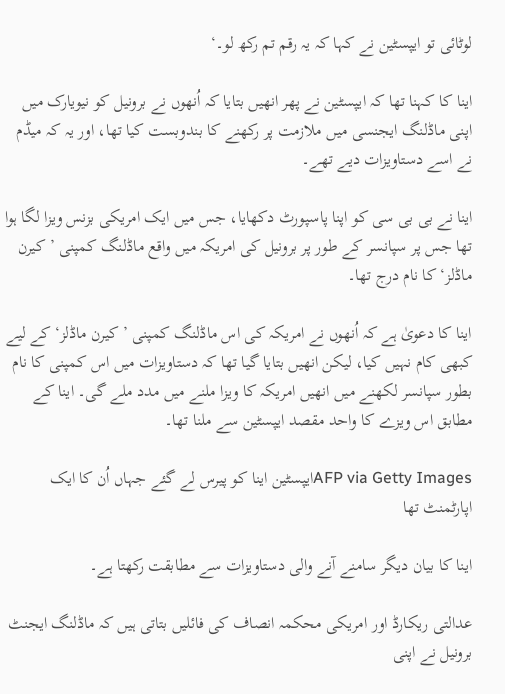لوٹائی تو ایپسٹین نے کہا کہ یہ رقم تم رکھ لو۔‘

اینا کا کہنا تھا کہ ایپسٹین نے پھر انھیں بتایا کہ اُنھوں نے برونیل کو نیویارک میں اپنی ماڈلنگ ایجنسی میں ملازمت پر رکھنے کا بندوبست کیا تھا، اور یہ کہ میڈم نے اسے دستاویزات دیے تھے۔

اینا نے بی بی سی کو اپنا پاسپورٹ دکھایا، جس میں ایک امریکی بزنس ویزا لگا ہوا تھا جس پر سپانسر کے طور پر برونیل کی امریکہ میں واقع ماڈلنگ کمپنی ’کیرن ماڈلز‘ کا نام درج تھا۔

اینا کا دعویٰ ہے کہ اُنھوں نے امریکہ کی اس ماڈلنگ کمپنی ’کیرن ماڈلز‘ کے لیے کبھی کام نہیں کیا، لیکن انھیں بتایا گیا تھا کہ دستاویزات میں اس کمپنی کا نام بطور سپانسر لکھنے میں انھیں امریکہ کا ویزا ملنے میں مدد ملے گی۔ اینا کے مطابق اس ویزے کا واحد مقصد ایپسٹین سے ملنا تھا۔

AFP via Getty Imagesایپسٹین اینا کو پیرس لے گئے جہاں اُن کا ایک اپارٹمنٹ تھا

اینا کا بیان دیگر سامنے آنے والی دستاویزات سے مطابقت رکھتا ہے۔

عدالتی ریکارڈ اور امریکی محکمہ انصاف کی فائلیں بتاتی ہیں کہ ماڈلنگ ایجنٹ برونیل نے اپنی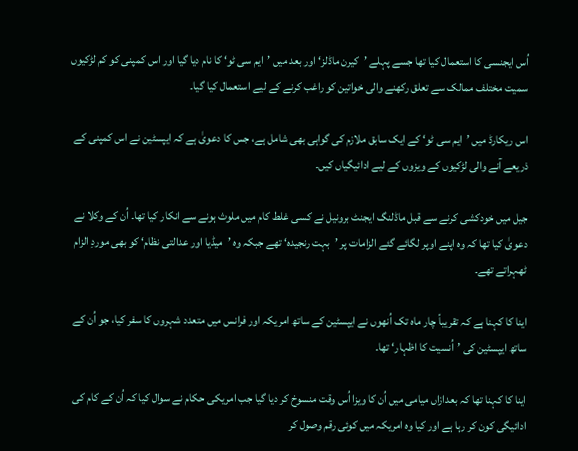اُس ایجنسی کا استعمال کیا تھا جسے پہلے ’کیرن ماڈلز‘ اور بعد میں ’ایم سی ٹو‘ کا نام دیا گیا اور اس کمپنی کو کم لڑکیوں سمیت مختلف ممالک سے تعلق رکھنے والی خواتین کو راغب کرنے کے لیے استعمال کیا گیا۔

اس ریکارڈ میں ’ایم سی ٹو‘ کے ایک سابق ملازم کی گواہی بھی شامل ہے، جس کا دعویٰ ہے کہ ایپسٹین نے اس کمپنی کے ذریعے آنے والی لڑکیوں کے ویزوں کے لیے ادائیگیاں کیں۔

جیل میں خودکشی کرنے سے قبل ماڈلنگ ایجنٹ برونیل نے کسی غلط کام میں ملوث ہونے سے انکار کیا تھا۔ اُن کے وکلا نے دعویٰ کیا تھا کہ وہ اپنے اوپر لگائے گئے الزامات پر ’بہت رنجیدہ‘ تھے جبکہ وہ ’میڈیا اور عدالتی نظام‘ کو بھی موردِ الزام ٹھہراتے تھے۔

اینا کا کہنا ہے کہ تقریباً چار ماہ تک اُنھوں نے ایپسٹین کے ساتھ امریکہ اور فرانس میں متعدد شہروں کا سفر کیا، جو اُن کے ساتھ ایپسٹین کی ’اُنسیت کا اظہار‘ تھا۔

اینا کا کہنا تھا کہ بعدازاں میامی میں اُن کا ویزا اُس وقت منسوخ کر دیا گیا جب امریکی حکام نے سوال کیا کہ اُن کے کام کی ادائیگی کون کر رہا ہے اور کیا وہ امریکہ میں کوئی رقم وصول کر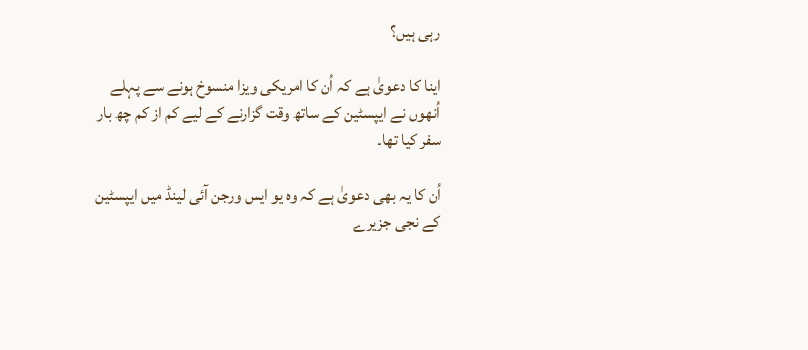رہی ہیں؟

اینا کا دعویٰ ہے کہ اُن کا امریکی ویزا منسوخ ہونے سے پہلے اُنھوں نے ایپسٹین کے ساتھ وقت گزارنے کے لیے کم از کم چھ بار سفر کیا تھا۔

اُن کا یہ بھی دعویٰ ہے کہ وہ یو ایس ورجن آئی لینڈ میں ایپسٹین کے نجی جزیرے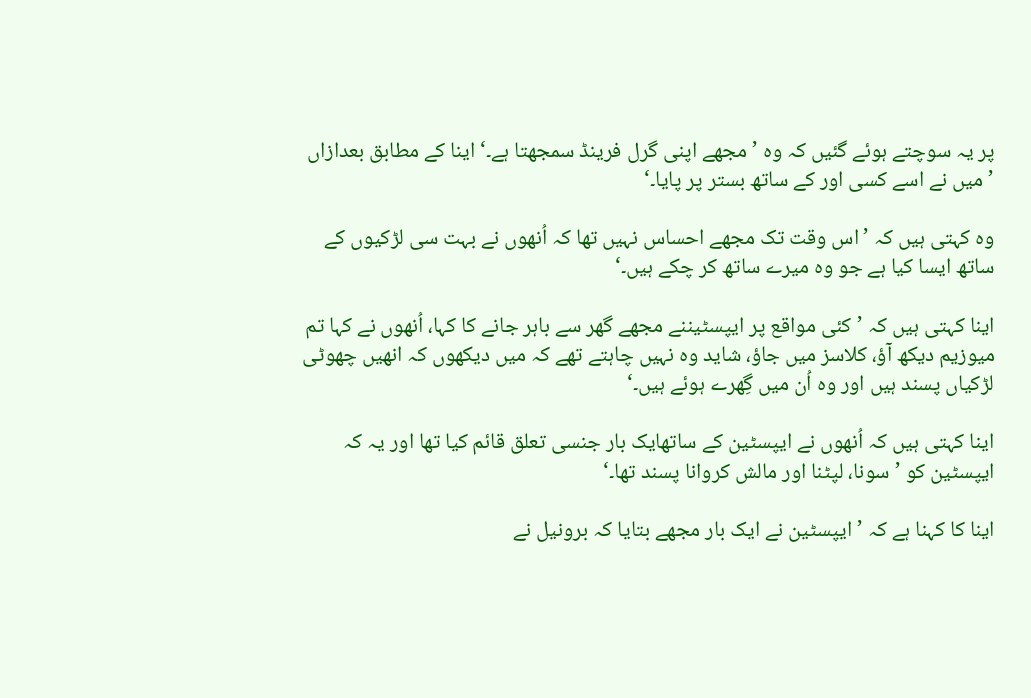پر یہ سوچتے ہوئے گئیں کہ وہ ’مجھے اپنی گرل فرینڈ سمجھتا ہے۔‘ اینا کے مطابق بعدازاں ’میں نے اسے کسی اور کے ساتھ بستر پر پایا۔‘

وہ کہتی ہیں کہ ’اس وقت تک مجھے احساس نہیں تھا کہ اُنھوں نے بہت سی لڑکیوں کے ساتھ ایسا کیا ہے جو وہ میرے ساتھ کر چکے ہیں۔‘

اینا کہتی ہیں کہ ’کئی مواقع پر ایپسٹیننے مجھے گھر سے باہر جانے کا کہا، اُنھوں نے کہا تم میوزیم دیکھ آؤ، کلاسز میں جاؤ، شاید وہ نہیں چاہتے تھے کہ میں دیکھوں کہ انھیں چھوٹی لڑکیاں پسند ہیں اور وہ اُن میں گِھرے ہوئے ہیں۔‘

اینا کہتی ہیں کہ اُنھوں نے ایپسٹین کے ساتھایک بار جنسی تعلق قائم کیا تھا اور یہ کہ ایپسٹین کو ’سونا، لپٹنا اور مالش کروانا پسند تھا۔‘

اینا کا کہنا ہے کہ ’ایپسٹین نے ایک بار مجھے بتایا کہ برونیل نے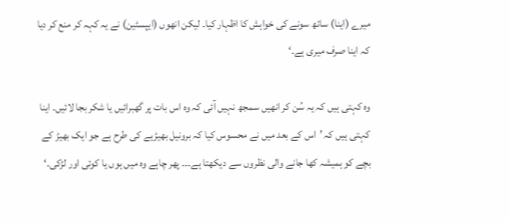میرے (اینا) ساتھ سونے کی خواہش کا اظہار کیا۔ لیکن انھوں (ایپسٹین) نے یہ کہہ کر منع کر دیا کہ اینا صرف میری ہے۔‘

وہ کہتی ہیں کہ یہ سُن کر انھیں سمجھ نہیں آئی کہ وہ اس بات پر گھبرائیں یا شکر بجا لائیں۔ اینا کہتی ہیں کہ ’اس کے بعد میں نے محسوس کیا کہ برونیل بھیڑیے کی طرح ہے جو ایک بھیڑ کے بچے کو ہمیشہ کھا جانے والی نظروں سے دیکھتا ہے۔۔۔ پھر چاہے وہ میں ہوں یا کوئی اور لڑکی۔‘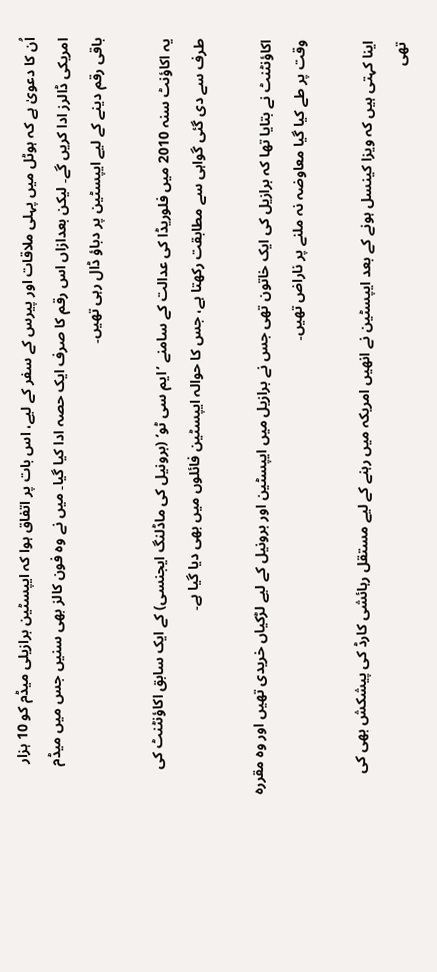اُن کا دعویٰ ہے کہ ہوٹل میں پہلی ملاقات اور پیرس کے سفر کے لیے، اس بات پر اتفاق ہوا کہ ایپسٹین برازیلی میڈم کو 10 ہزار امریکی ڈالرز ادا کریں گے۔ لیکن بعدازاں اس رقم کا صرف ایک حصہ ادا کیا گیا۔ میں نے وہ فون کالز بھی سنیں جس میں میڈم باقی رقم دینے کے لیے ایپسٹین پر دباؤ ڈال رہی تھیں۔

یہ اکاؤنٹ سنہ 2010 میں فلوریڈا کی عدالت کے سامنے ’ایم سی ٹو‘ (برونیل کی ماڈلنگ ایجنسی) کے ایک سابق اکاؤنٹنٹ کی طرف سے دی گئی گواہی سے مطابقت رکھتا ہے، جس کا حوالہ ایپسٹین فائلوں میں بھی دیا گیا ہے۔

اکاؤنٹنٹ نے بتایا تھا کہ برازیل کی ایک خاتون تھی جس نے برازیل میں ایپسٹین اور برونیل کے لیے لڑکیاں خریدی تھیں اور وہ مقررہ وقت پر طے کیا گیا معاوضہ نہ ملنے پر ناراض تھیں۔

اینا کہتی ہیں کہ ویزا کینسل ہونے کے بعد ایپسٹین نے انھیں امریکہ میں رہنے کے لیے مستقل رہائشی کارڈ کی پیشکش بھی کی تھی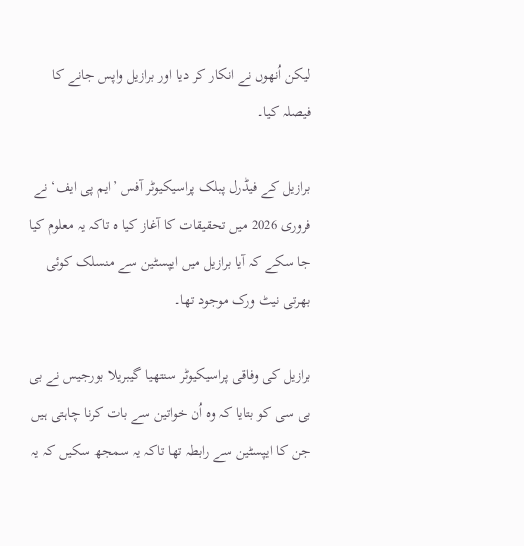لیکن اُنھوں نے انکار کر دیا اور برازیل واپس جانے کا فیصلہ کیا۔

برازیل کے فیڈرل پبلک پراسیکیوٹر آفس ’ایم پی ایف‘ نے فروری 2026 میں تحقیقات کا آغاز کیا ہ تاکہ یہ معلوم کیا جا سکے کہ آیا برازیل میں ایپسٹین سے منسلک کوئی بھرتی نیٹ ورک موجود تھا۔

برازیل کی وفاقی پراسیکیوٹر سنتھیا گیبریلا بورجیس نے بی بی سی کو بتایا کہ وہ اُن خواتین سے بات کرنا چاہتی ہیں جن کا ایپسٹین سے رابطہ تھا تاکہ یہ سمجھ سکیں کہ یہ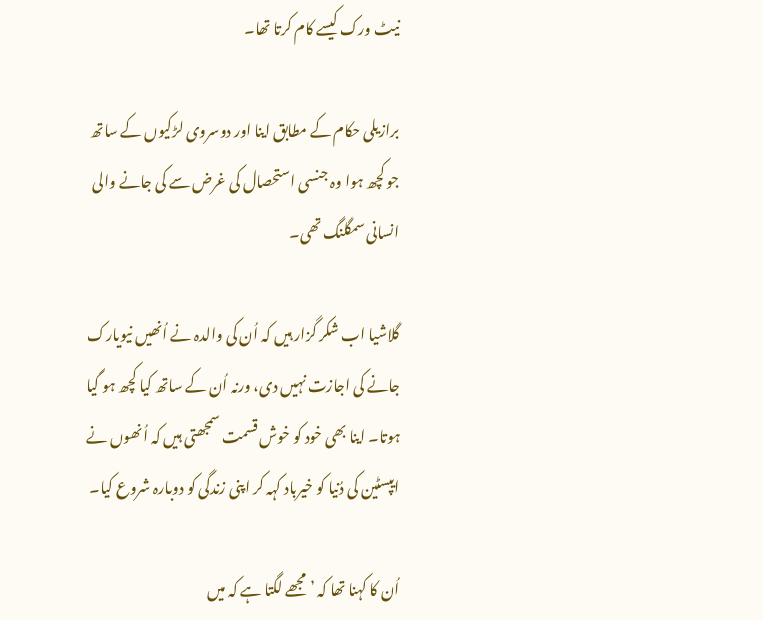نیٹ ورک کیسے کام کرتا تھا۔

برازیلی حکام کے مطابق اینا اور دوسروی لڑکیوں کے ساتھ جو کچھ ہوا وہ جنسی استحصال کی غرض سے کی جانے والی انسانی سمگلنگ تھی۔

گلاشیا اب شکر گزار ہیں کہ اُن کی والدہ نے اُنھیں نیویارک جانے کی اجازت نہیں دی، ورنہ اُن کے ساتھ کیا کچھ ہو گیا ہوتا۔ اینا بھی خود کو خوش قسمت سمجھتی ہیں کہ اُنھوں نے ایپسٹین کی دُنیا کو خیرباد کہہ کر اپنی زندگی کو دوبارہ شروع کیا۔

اُن کا کہنا تھا کہ ’مجھے لگتا ہے کہ میں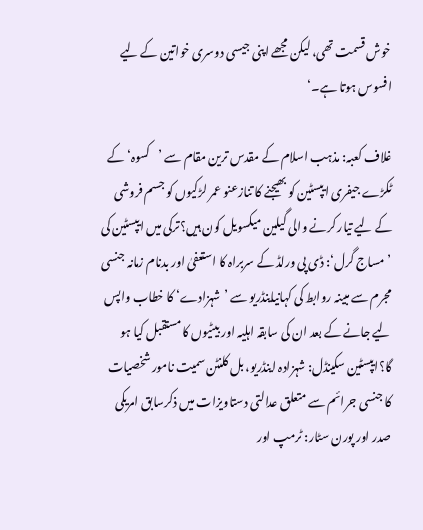خوش قسمت تھی، لیکن مجھے اپنی جیسی دوسری خواتین کے لیے افسوس ہوتا ہے۔‘

غلاف کعبہ: مذہب اسلام کے مقدس ترین مقام سے ’کسوہ‘ کے ٹکڑے جیفری ایپسٹین کو بھیجنے کا تنازعنو عمر لڑکیوں کو جسم فروشی کے لیے تیار کرنے والی گیلین میکسویل کون ہیں؟ترکی میں ایپسٹین کی ’مساج گرل‘: ڈی پی ورلڈ کے سربراہ کا استعفیٰ اور بدنام زمانہ جنسی مجرم سے مبینہ روابط کی کہانیاینڈریو سے ’شہزادے‘ کا خطاب واپس لیے جانے کے بعد ان کی سابقہ اہلیہ اور بیٹیوں کا مستقبل کیا ہو گا؟ایپسٹین سکینڈل: شہزادہ اینڈریو، بل کلنٹن سمیت نامور شخصیات کا جنسی جرائم سے متعلق عدالتی دستاویزات میں ذکرسابق امریکی صدر اور پورن سٹار: ٹرمپ اور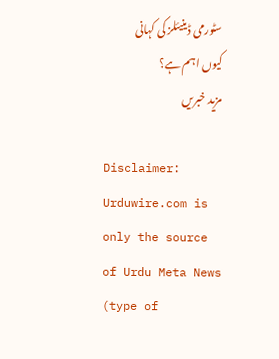سٹورمی ڈینیئلز کی کہانی کیوں اہم ہے؟
مزید خبریں

Disclaimer: Urduwire.com is only the source of Urdu Meta News (type of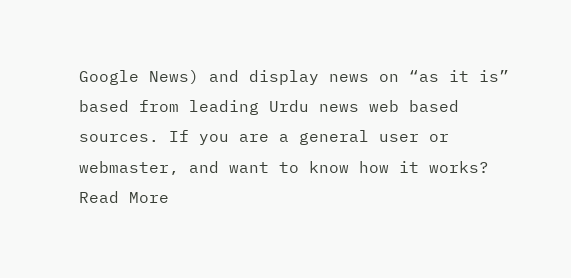Google News) and display news on “as it is” based from leading Urdu news web based sources. If you are a general user or webmaster, and want to know how it works? Read More